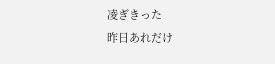凌ぎきった
昨日あれだけ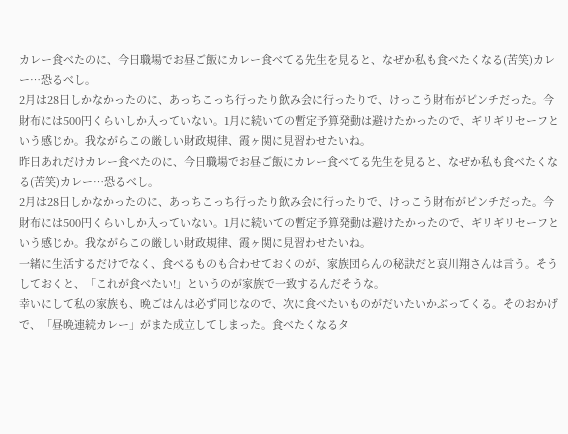カレー食べたのに、今日職場でお昼ご飯にカレー食べてる先生を見ると、なぜか私も食べたくなる(苦笑)カレー…恐るべし。
2月は28日しかなかったのに、あっちこっち行ったり飲み会に行ったりで、けっこう財布がピンチだった。今財布には500円くらいしか入っていない。1月に続いての暫定予算発動は避けたかったので、ギリギリセーフという感じか。我ながらこの厳しい財政規律、霞ヶ関に見習わせたいね。
昨日あれだけカレー食べたのに、今日職場でお昼ご飯にカレー食べてる先生を見ると、なぜか私も食べたくなる(苦笑)カレー…恐るべし。
2月は28日しかなかったのに、あっちこっち行ったり飲み会に行ったりで、けっこう財布がピンチだった。今財布には500円くらいしか入っていない。1月に続いての暫定予算発動は避けたかったので、ギリギリセーフという感じか。我ながらこの厳しい財政規律、霞ヶ関に見習わせたいね。
一緒に生活するだけでなく、食べるものも合わせておくのが、家族団らんの秘訣だと哀川翔さんは言う。そうしておくと、「これが食べたい!」というのが家族で一致するんだそうな。
幸いにして私の家族も、晩ごはんは必ず同じなので、次に食べたいものがだいたいかぶってくる。そのおかげで、「昼晩連続カレー」がまた成立してしまった。食べたくなるタ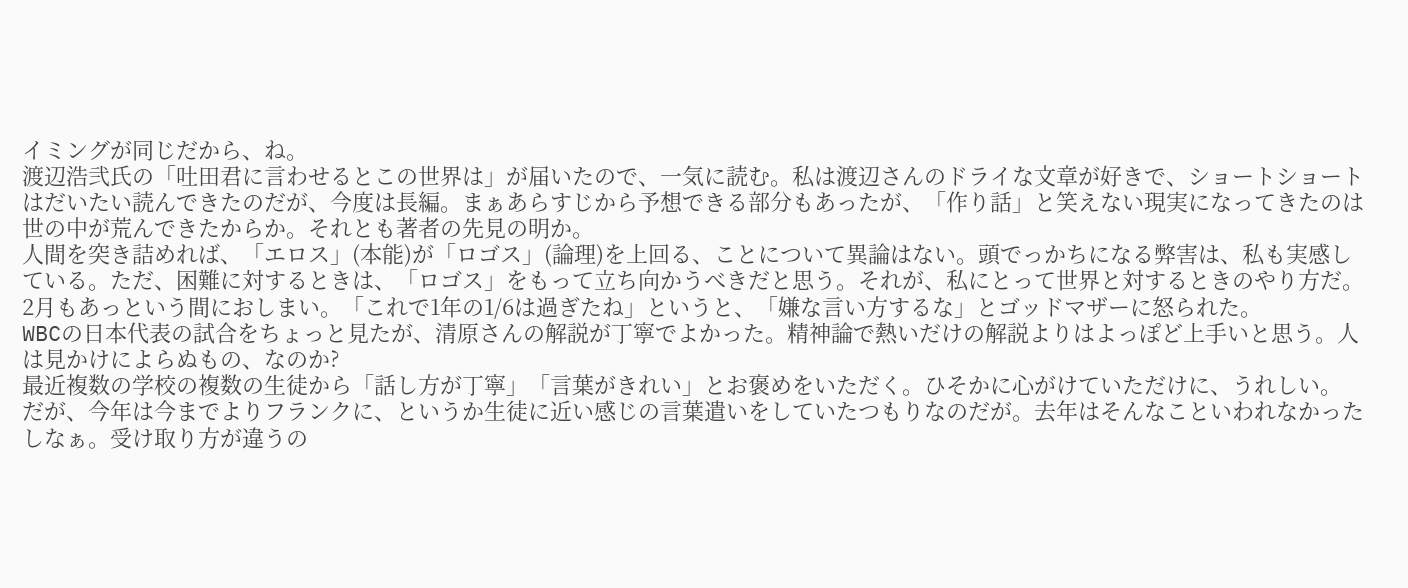イミングが同じだから、ね。
渡辺浩弐氏の「吐田君に言わせるとこの世界は」が届いたので、一気に読む。私は渡辺さんのドライな文章が好きで、ショートショートはだいたい読んできたのだが、今度は長編。まぁあらすじから予想できる部分もあったが、「作り話」と笑えない現実になってきたのは世の中が荒んできたからか。それとも著者の先見の明か。
人間を突き詰めれば、「エロス」(本能)が「ロゴス」(論理)を上回る、ことについて異論はない。頭でっかちになる弊害は、私も実感している。ただ、困難に対するときは、「ロゴス」をもって立ち向かうべきだと思う。それが、私にとって世界と対するときのやり方だ。
2月もあっという間におしまい。「これで1年の1/6は過ぎたね」というと、「嫌な言い方するな」とゴッドマザーに怒られた。
WBCの日本代表の試合をちょっと見たが、清原さんの解説が丁寧でよかった。精神論で熱いだけの解説よりはよっぽど上手いと思う。人は見かけによらぬもの、なのか?
最近複数の学校の複数の生徒から「話し方が丁寧」「言葉がきれい」とお褒めをいただく。ひそかに心がけていただけに、うれしい。
だが、今年は今までよりフランクに、というか生徒に近い感じの言葉遣いをしていたつもりなのだが。去年はそんなこといわれなかったしなぁ。受け取り方が違うの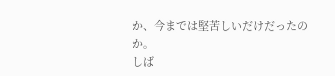か、今までは堅苦しいだけだったのか。
しば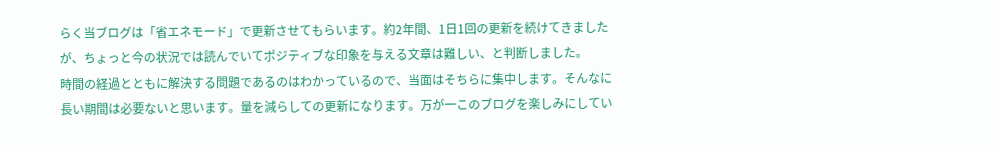らく当ブログは「省エネモード」で更新させてもらいます。約2年間、1日1回の更新を続けてきましたが、ちょっと今の状況では読んでいてポジティブな印象を与える文章は難しい、と判断しました。
時間の経過とともに解決する問題であるのはわかっているので、当面はそちらに集中します。そんなに長い期間は必要ないと思います。量を減らしての更新になります。万が一このブログを楽しみにしてい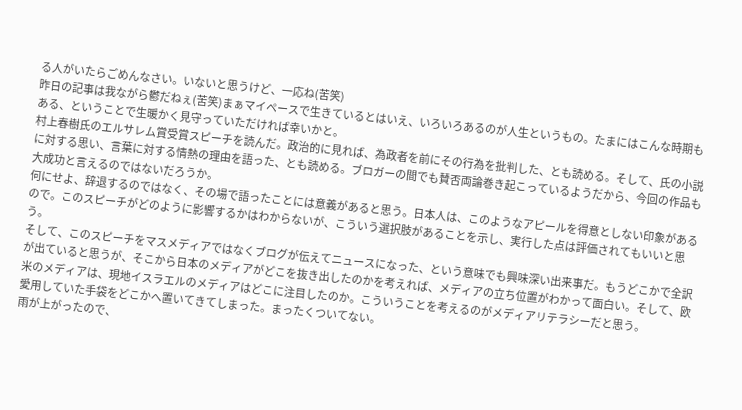る人がいたらごめんなさい。いないと思うけど、一応ね(苦笑)
昨日の記事は我ながら鬱だねぇ(苦笑)まぁマイペースで生きているとはいえ、いろいろあるのが人生というもの。たまにはこんな時期もある、ということで生暖かく見守っていただければ幸いかと。
村上春樹氏のエルサレム賞受賞スピーチを読んだ。政治的に見れば、為政者を前にその行為を批判した、とも読める。そして、氏の小説に対する思い、言葉に対する情熱の理由を語った、とも読める。ブロガーの間でも賛否両論巻き起こっているようだから、今回の作品も大成功と言えるのではないだろうか。
何にせよ、辞退するのではなく、その場で語ったことには意義があると思う。日本人は、このようなアピールを得意としない印象があるので。このスピーチがどのように影響するかはわからないが、こういう選択肢があることを示し、実行した点は評価されてもいいと思う。
そして、このスピーチをマスメディアではなくブログが伝えてニュースになった、という意味でも興味深い出来事だ。もうどこかで全訳が出ていると思うが、そこから日本のメディアがどこを抜き出したのかを考えれば、メディアの立ち位置がわかって面白い。そして、欧米のメディアは、現地イスラエルのメディアはどこに注目したのか。こういうことを考えるのがメディアリテラシーだと思う。
愛用していた手袋をどこかへ置いてきてしまった。まったくついてない。
雨が上がったので、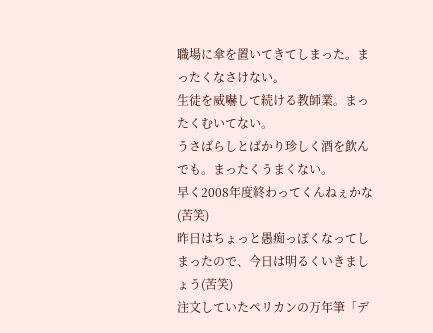職場に傘を置いてきてしまった。まったくなさけない。
生徒を威嚇して続ける教師業。まったくむいてない。
うさばらしとばかり珍しく酒を飲んでも。まったくうまくない。
早く2008年度終わってくんねぇかな(苦笑)
昨日はちょっと愚痴っぽくなってしまったので、今日は明るくいきましょう(苦笑)
注文していたペリカンの万年筆「デ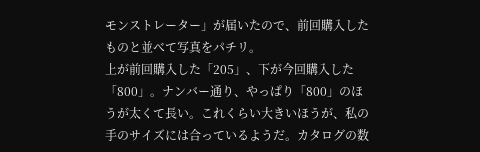モンストレーター」が届いたので、前回購入したものと並べて写真をパチリ。
上が前回購入した「205」、下が今回購入した「800」。ナンバー通り、やっぱり「800」のほうが太くて長い。これくらい大きいほうが、私の手のサイズには合っているようだ。カタログの数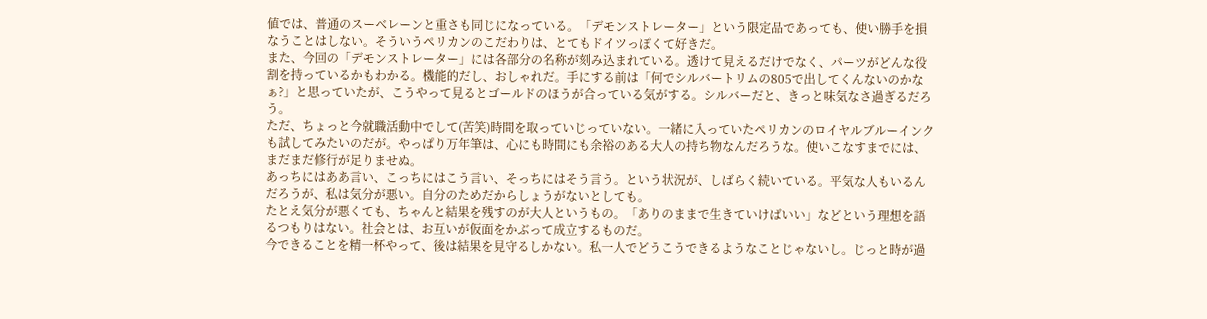値では、普通のスーベレーンと重さも同じになっている。「デモンストレーター」という限定品であっても、使い勝手を損なうことはしない。そういうペリカンのこだわりは、とてもドイツっぽくて好きだ。
また、今回の「デモンストレーター」には各部分の名称が刻み込まれている。透けて見えるだけでなく、パーツがどんな役割を持っているかもわかる。機能的だし、おしゃれだ。手にする前は「何でシルバートリムの805で出してくんないのかなぁ?」と思っていたが、こうやって見るとゴールドのほうが合っている気がする。シルバーだと、きっと味気なさ過ぎるだろう。
ただ、ちょっと今就職活動中でして(苦笑)時間を取っていじっていない。一緒に入っていたペリカンのロイヤルブルーインクも試してみたいのだが。やっぱり万年筆は、心にも時間にも余裕のある大人の持ち物なんだろうな。使いこなすまでには、まだまだ修行が足りませぬ。
あっちにはああ言い、こっちにはこう言い、そっちにはそう言う。という状況が、しばらく続いている。平気な人もいるんだろうが、私は気分が悪い。自分のためだからしょうがないとしても。
たとえ気分が悪くても、ちゃんと結果を残すのが大人というもの。「ありのままで生きていけばいい」などという理想を語るつもりはない。社会とは、お互いが仮面をかぶって成立するものだ。
今できることを精一杯やって、後は結果を見守るしかない。私一人でどうこうできるようなことじゃないし。じっと時が過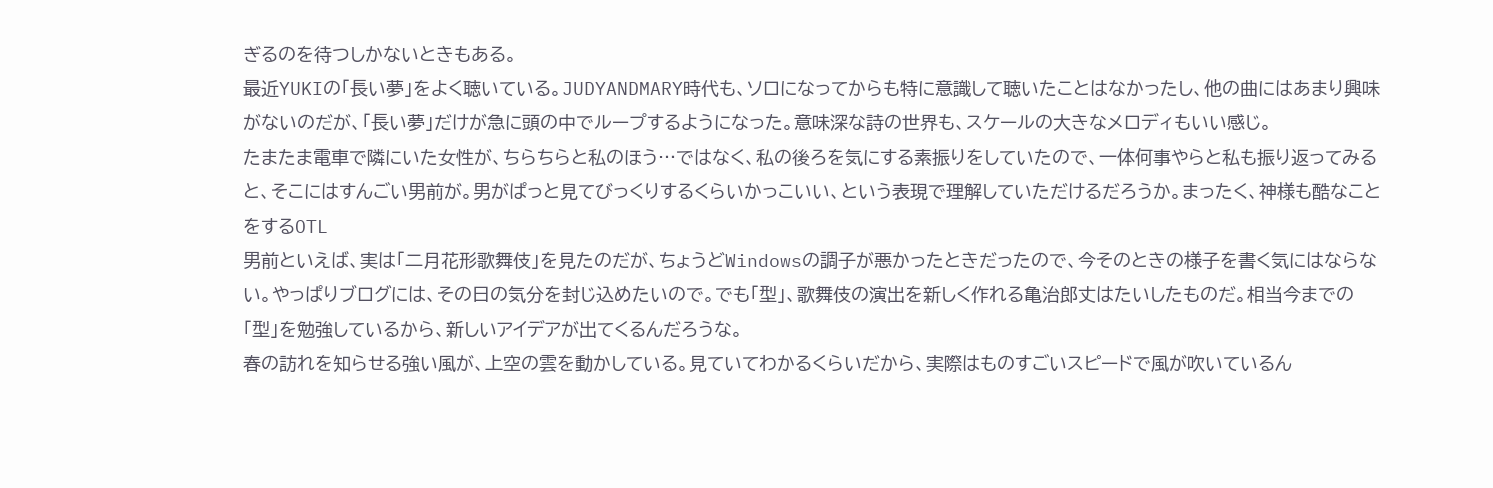ぎるのを待つしかないときもある。
最近YUKIの「長い夢」をよく聴いている。JUDYANDMARY時代も、ソロになってからも特に意識して聴いたことはなかったし、他の曲にはあまり興味がないのだが、「長い夢」だけが急に頭の中でループするようになった。意味深な詩の世界も、スケールの大きなメロディもいい感じ。
たまたま電車で隣にいた女性が、ちらちらと私のほう…ではなく、私の後ろを気にする素振りをしていたので、一体何事やらと私も振り返ってみると、そこにはすんごい男前が。男がぱっと見てびっくりするくらいかっこいい、という表現で理解していただけるだろうか。まったく、神様も酷なことをするOTL
男前といえば、実は「二月花形歌舞伎」を見たのだが、ちょうどWindowsの調子が悪かったときだったので、今そのときの様子を書く気にはならない。やっぱりブログには、その日の気分を封じ込めたいので。でも「型」、歌舞伎の演出を新しく作れる亀治郎丈はたいしたものだ。相当今までの「型」を勉強しているから、新しいアイデアが出てくるんだろうな。
春の訪れを知らせる強い風が、上空の雲を動かしている。見ていてわかるくらいだから、実際はものすごいスピードで風が吹いているん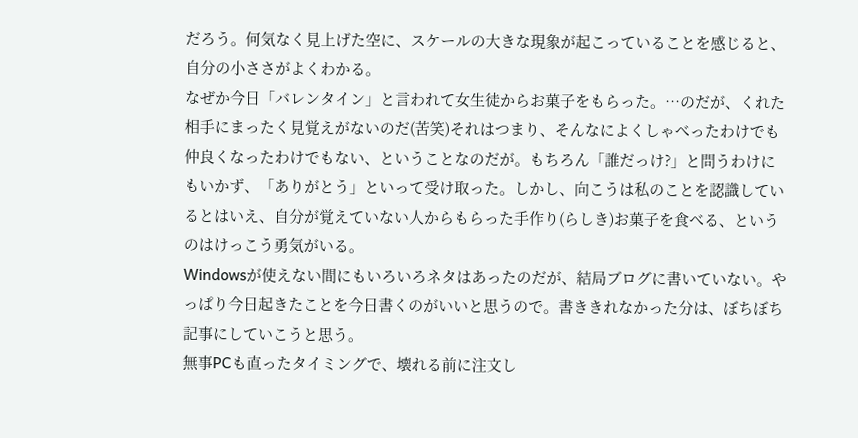だろう。何気なく見上げた空に、スケールの大きな現象が起こっていることを感じると、自分の小ささがよくわかる。
なぜか今日「バレンタイン」と言われて女生徒からお菓子をもらった。…のだが、くれた相手にまったく見覚えがないのだ(苦笑)それはつまり、そんなによくしゃべったわけでも仲良くなったわけでもない、ということなのだが。もちろん「誰だっけ?」と問うわけにもいかず、「ありがとう」といって受け取った。しかし、向こうは私のことを認識しているとはいえ、自分が覚えていない人からもらった手作り(らしき)お菓子を食べる、というのはけっこう勇気がいる。
Windowsが使えない間にもいろいろネタはあったのだが、結局ブログに書いていない。やっぱり今日起きたことを今日書くのがいいと思うので。書ききれなかった分は、ぼちぼち記事にしていこうと思う。
無事PCも直ったタイミングで、壊れる前に注文し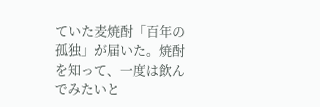ていた麦焼酎「百年の孤独」が届いた。焼酎を知って、一度は飲んでみたいと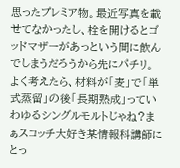思ったプレミア物。最近写真を載せてなかったし、栓を開けるとゴッドマザーがあっという間に飲んでしまうだろうから先にパチリ。
よく考えたら、材料が「麦」で「単式蒸留」の後「長期熟成」っていわゆるシングルモルトじゃね?まぁスコッチ大好き某情報科講師にとっ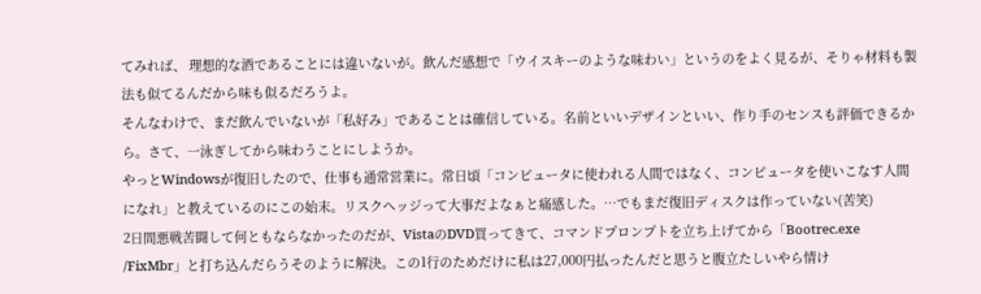てみれば、 理想的な酒であることには違いないが。飲んだ感想で「ウイスキーのような味わい」というのをよく見るが、そりゃ材料も製法も似てるんだから味も似るだろうよ。
そんなわけで、まだ飲んでいないが「私好み」であることは確信している。名前といいデザインといい、作り手のセンスも評価できるから。さて、一泳ぎしてから味わうことにしようか。
やっとWindowsが復旧したので、仕事も通常営業に。常日頃「コンピュータに使われる人間ではなく、コンピュータを使いこなす人間になれ」と教えているのにこの始末。リスクヘッジって大事だよなぁと痛感した。…でもまだ復旧ディスクは作っていない(苦笑)
2日間悪戦苦闘して何ともならなかったのだが、VistaのDVD買ってきて、コマンドプロンプトを立ち上げてから「Bootrec.exe /FixMbr」と打ち込んだらうそのように解決。この1行のためだけに私は27,000円払ったんだと思うと腹立たしいやら情け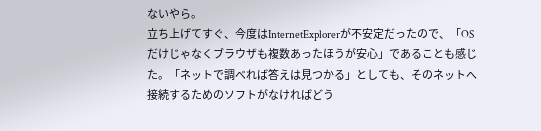ないやら。
立ち上げてすぐ、今度はInternetExplorerが不安定だったので、「OSだけじゃなくブラウザも複数あったほうが安心」であることも感じた。「ネットで調べれば答えは見つかる」としても、そのネットへ接続するためのソフトがなければどう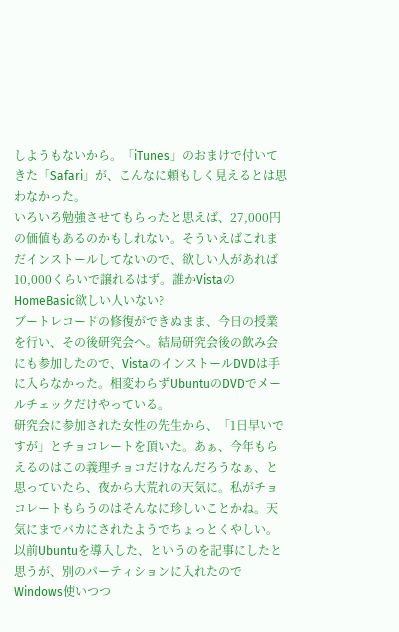しようもないから。「iTunes」のおまけで付いてきた「Safari」が、こんなに頼もしく見えるとは思わなかった。
いろいろ勉強させてもらったと思えば、27,000円の価値もあるのかもしれない。そういえばこれまだインストールしてないので、欲しい人があれば10,000くらいで譲れるはず。誰かVistaのHomeBasic欲しい人いない?
ブートレコードの修復ができぬまま、今日の授業を行い、その後研究会へ。結局研究会後の飲み会にも参加したので、VistaのインストールDVDは手に入らなかった。相変わらずUbuntuのDVDでメールチェックだけやっている。
研究会に参加された女性の先生から、「1日早いですが」とチョコレートを頂いた。あぁ、今年もらえるのはこの義理チョコだけなんだろうなぁ、と思っていたら、夜から大荒れの天気に。私がチョコレートもらうのはそんなに珍しいことかね。天気にまでバカにされたようでちょっとくやしい。
以前Ubuntuを導入した、というのを記事にしたと思うが、別のパーティションに入れたのでWindows使いつつ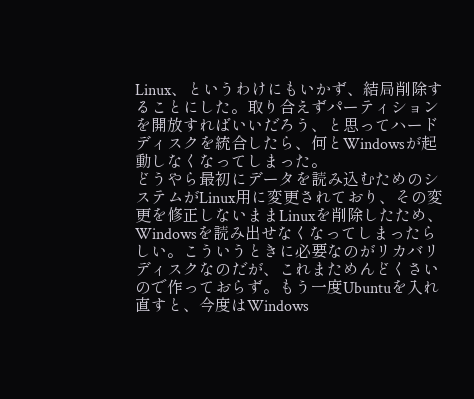Linux、というわけにもいかず、結局削除することにした。取り合えずパーティションを開放すればいいだろう、と思ってハードディスクを統合したら、何とWindowsが起動しなくなってしまった。
どうやら最初にデータを読み込むためのシステムがLinux用に変更されており、その変更を修正しないままLinuxを削除したため、Windowsを読み出せなくなってしまったらしい。こういうときに必要なのがリカバリディスクなのだが、これまためんどくさいので作っておらず。もう一度Ubuntuを入れ直すと、今度はWindows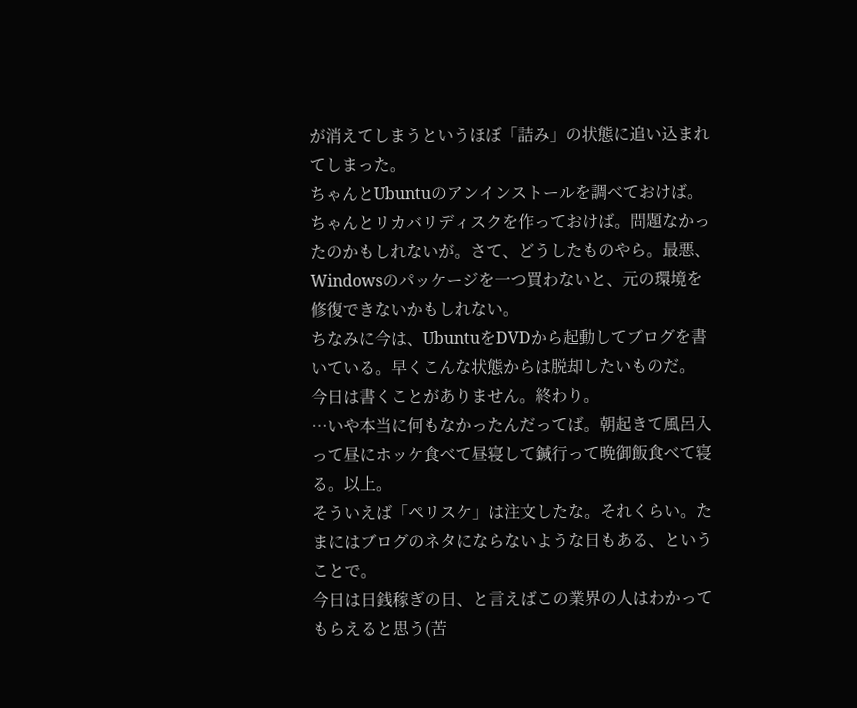が消えてしまうというほぼ「詰み」の状態に追い込まれてしまった。
ちゃんとUbuntuのアンインストールを調べておけば。ちゃんとリカバリディスクを作っておけば。問題なかったのかもしれないが。さて、どうしたものやら。最悪、Windowsのパッケージを一つ買わないと、元の環境を修復できないかもしれない。
ちなみに今は、UbuntuをDVDから起動してブログを書いている。早くこんな状態からは脱却したいものだ。
今日は書くことがありません。終わり。
…いや本当に何もなかったんだってば。朝起きて風呂入って昼にホッケ食べて昼寝して鍼行って晩御飯食べて寝る。以上。
そういえば「ペリスケ」は注文したな。それくらい。たまにはブログのネタにならないような日もある、ということで。
今日は日銭稼ぎの日、と言えばこの業界の人はわかってもらえると思う(苦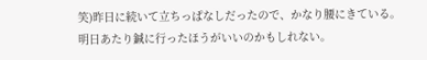笑)昨日に続いて立ちっぱなしだったので、かなり腰にきている。明日あたり鍼に行ったほうがいいのかもしれない。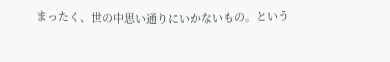まったく、世の中思い通りにいかないもの。という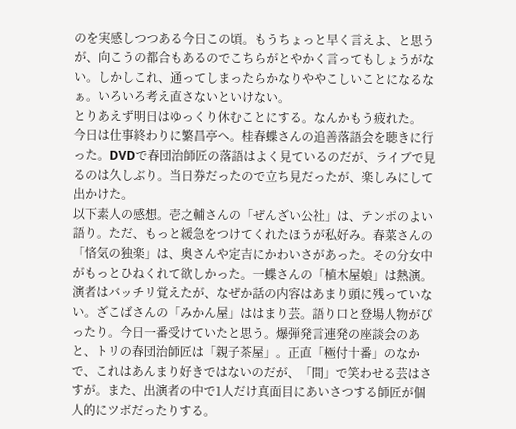のを実感しつつある今日この頃。もうちょっと早く言えよ、と思うが、向こうの都合もあるのでこちらがとやかく言ってもしょうがない。しかしこれ、通ってしまったらかなりややこしいことになるなぁ。いろいろ考え直さないといけない。
とりあえず明日はゆっくり休むことにする。なんかもう疲れた。
今日は仕事終わりに繁昌亭へ。桂春蝶さんの追善落語会を聴きに行った。DVDで春団治師匠の落語はよく見ているのだが、ライブで見るのは久しぶり。当日券だったので立ち見だったが、楽しみにして出かけた。
以下素人の感想。壱之輔さんの「ぜんざい公社」は、テンポのよい語り。ただ、もっと緩急をつけてくれたほうが私好み。春菜さんの「悋気の独楽」は、奥さんや定吉にかわいさがあった。その分女中がもっとひねくれて欲しかった。一蝶さんの「植木屋娘」は熱演。演者はバッチリ覚えたが、なぜか話の内容はあまり頭に残っていない。ざこばさんの「みかん屋」ははまり芸。語り口と登場人物がぴったり。今日一番受けていたと思う。爆弾発言連発の座談会のあと、トリの春団治師匠は「親子茶屋」。正直「極付十番」のなかで、これはあんまり好きではないのだが、「間」で笑わせる芸はさすが。また、出演者の中で1人だけ真面目にあいさつする師匠が個人的にツボだったりする。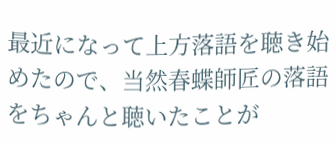最近になって上方落語を聴き始めたので、当然春蝶師匠の落語をちゃんと聴いたことが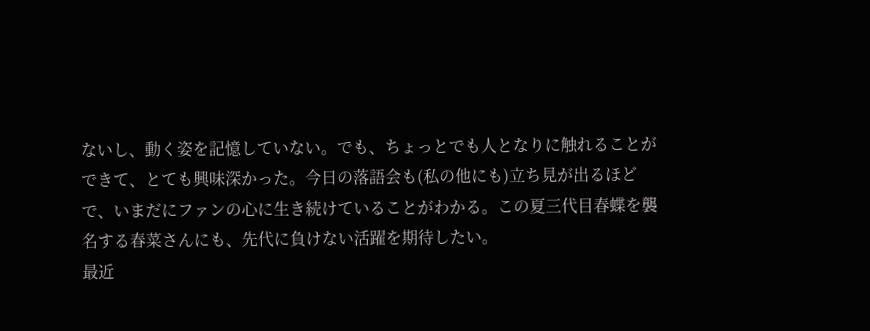ないし、動く姿を記憶していない。でも、ちょっとでも人となりに触れることができて、とても興味深かった。今日の落語会も(私の他にも)立ち見が出るほどで、いまだにファンの心に生き続けていることがわかる。この夏三代目春蝶を襲名する春菜さんにも、先代に負けない活躍を期待したい。
最近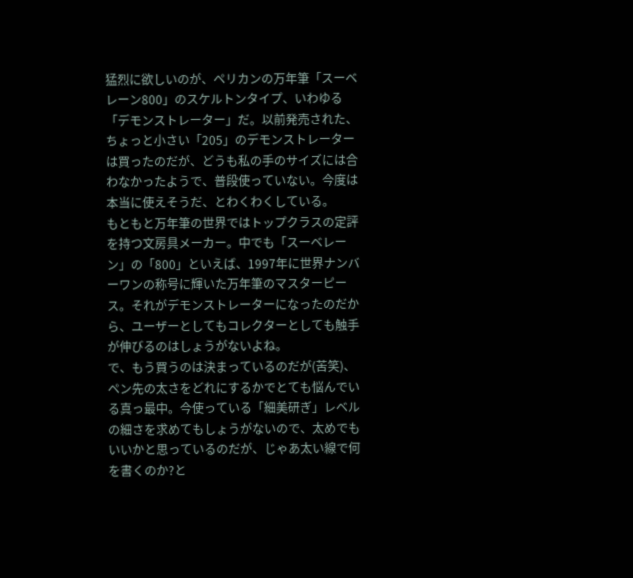猛烈に欲しいのが、ペリカンの万年筆「スーベレーン800」のスケルトンタイプ、いわゆる「デモンストレーター」だ。以前発売された、ちょっと小さい「205」のデモンストレーターは買ったのだが、どうも私の手のサイズには合わなかったようで、普段使っていない。今度は本当に使えそうだ、とわくわくしている。
もともと万年筆の世界ではトップクラスの定評を持つ文房具メーカー。中でも「スーベレーン」の「800」といえば、1997年に世界ナンバーワンの称号に輝いた万年筆のマスターピース。それがデモンストレーターになったのだから、ユーザーとしてもコレクターとしても触手が伸びるのはしょうがないよね。
で、もう買うのは決まっているのだが(苦笑)、ペン先の太さをどれにするかでとても悩んでいる真っ最中。今使っている「細美研ぎ」レベルの細さを求めてもしょうがないので、太めでもいいかと思っているのだが、じゃあ太い線で何を書くのか?と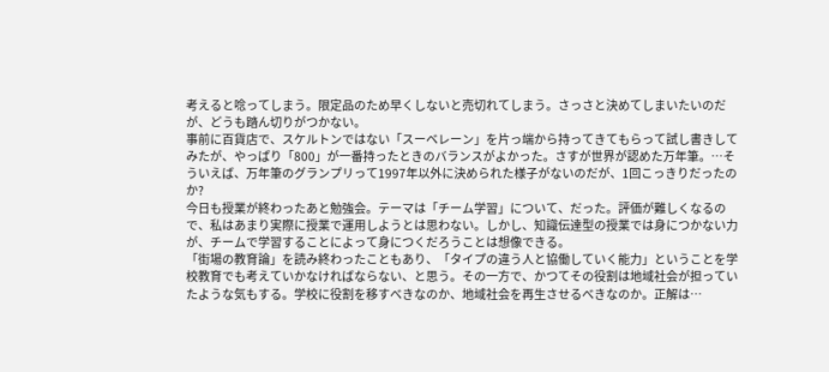考えると唸ってしまう。限定品のため早くしないと売切れてしまう。さっさと決めてしまいたいのだが、どうも踏ん切りがつかない。
事前に百貨店で、スケルトンではない「スーベレーン」を片っ端から持ってきてもらって試し書きしてみたが、やっぱり「800」が一番持ったときのバランスがよかった。さすが世界が認めた万年筆。…そういえば、万年筆のグランプリって1997年以外に決められた様子がないのだが、1回こっきりだったのか?
今日も授業が終わったあと勉強会。テーマは「チーム学習」について、だった。評価が難しくなるので、私はあまり実際に授業で運用しようとは思わない。しかし、知識伝達型の授業では身につかない力が、チームで学習することによって身につくだろうことは想像できる。
「街場の教育論」を読み終わったこともあり、「タイプの違う人と協働していく能力」ということを学校教育でも考えていかなければならない、と思う。その一方で、かつてその役割は地域社会が担っていたような気もする。学校に役割を移すべきなのか、地域社会を再生させるべきなのか。正解は…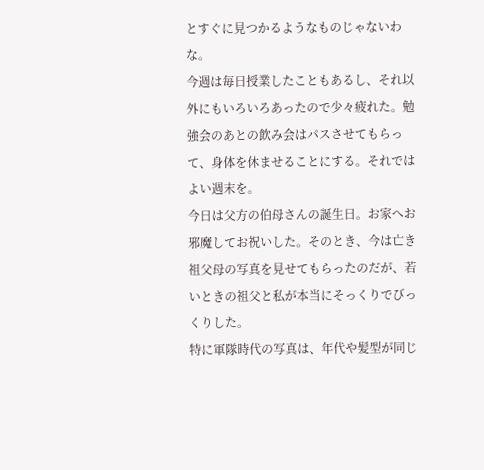とすぐに見つかるようなものじゃないわな。
今週は毎日授業したこともあるし、それ以外にもいろいろあったので少々疲れた。勉強会のあとの飲み会はパスさせてもらって、身体を休ませることにする。それではよい週末を。
今日は父方の伯母さんの誕生日。お家へお邪魔してお祝いした。そのとき、今は亡き祖父母の写真を見せてもらったのだが、若いときの祖父と私が本当にそっくりでびっくりした。
特に軍隊時代の写真は、年代や髪型が同じ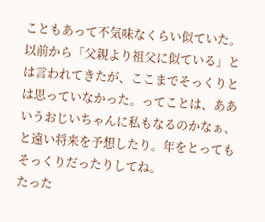こともあって不気味なくらい似ていた。以前から「父親より祖父に似ている」とは言われてきたが、ここまでそっくりとは思っていなかった。ってことは、ああいうおじいちゃんに私もなるのかなぁ、と遠い将来を予想したり。年をとってもそっくりだったりしてね。
たった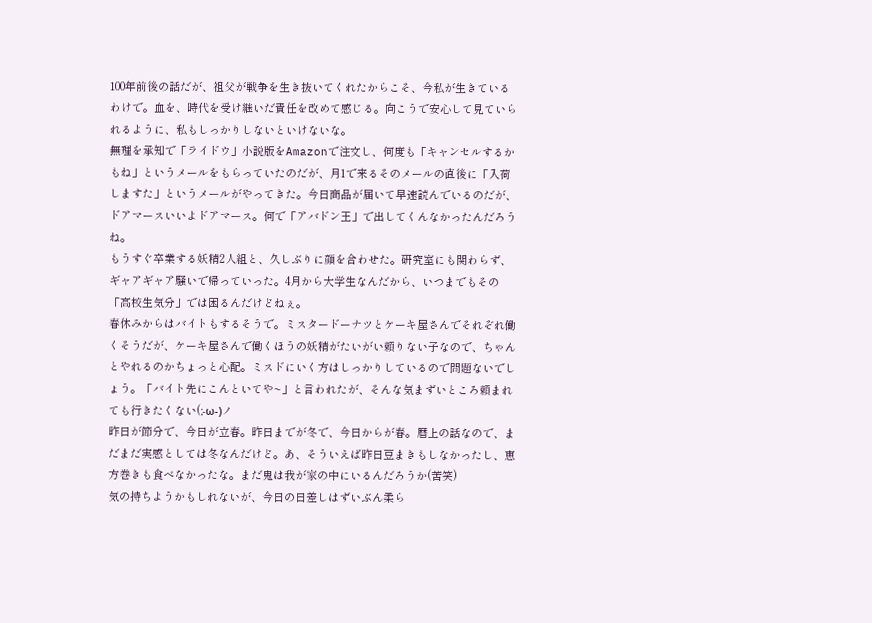100年前後の話だが、祖父が戦争を生き抜いてくれたからこそ、今私が生きているわけで。血を、時代を受け継いだ責任を改めて感じる。向こうで安心して見ていられるように、私もしっかりしないといけないな。
無理を承知で「ライドウ」小説版をAmazonで注文し、何度も「キャンセルするかもね」というメールをもらっていたのだが、月1で来るそのメールの直後に「入荷しますた」というメールがやってきた。今日商品が届いて早速読んでいるのだが、ドアマースいいよドアマース。何で「アバドン王」で出してくんなかったんだろうね。
もうすぐ卒業する妖精2人組と、久しぶりに顔を合わせた。研究室にも関わらず、ギャアギャア騒いで帰っていった。4月から大学生なんだから、いつまでもその「高校生気分」では困るんだけどねぇ。
春休みからはバイトもするそうで。ミスタードーナツとケーキ屋さんでそれぞれ働くそうだが、ケーキ屋さんで働くほうの妖精がたいがい頼りない子なので、ちゃんとやれるのかちょっと心配。ミスドにいく方はしっかりしているので問題ないでしょう。「バイト先にこんといてや~」と言われたが、そんな気まずいところ頼まれても行きたくない(;-ω-)ノ
昨日が節分で、今日が立春。昨日までが冬で、今日からが春。暦上の話なので、まだまだ実感としては冬なんだけど。あ、そういえば昨日豆まきもしなかったし、恵方巻きも食べなかったな。まだ鬼は我が家の中にいるんだろうか(苦笑)
気の持ちようかもしれないが、今日の日差しはずいぶん柔ら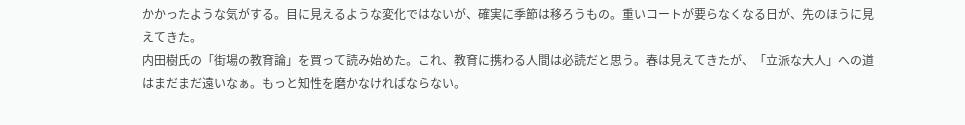かかったような気がする。目に見えるような変化ではないが、確実に季節は移ろうもの。重いコートが要らなくなる日が、先のほうに見えてきた。
内田樹氏の「街場の教育論」を買って読み始めた。これ、教育に携わる人間は必読だと思う。春は見えてきたが、「立派な大人」への道はまだまだ遠いなぁ。もっと知性を磨かなければならない。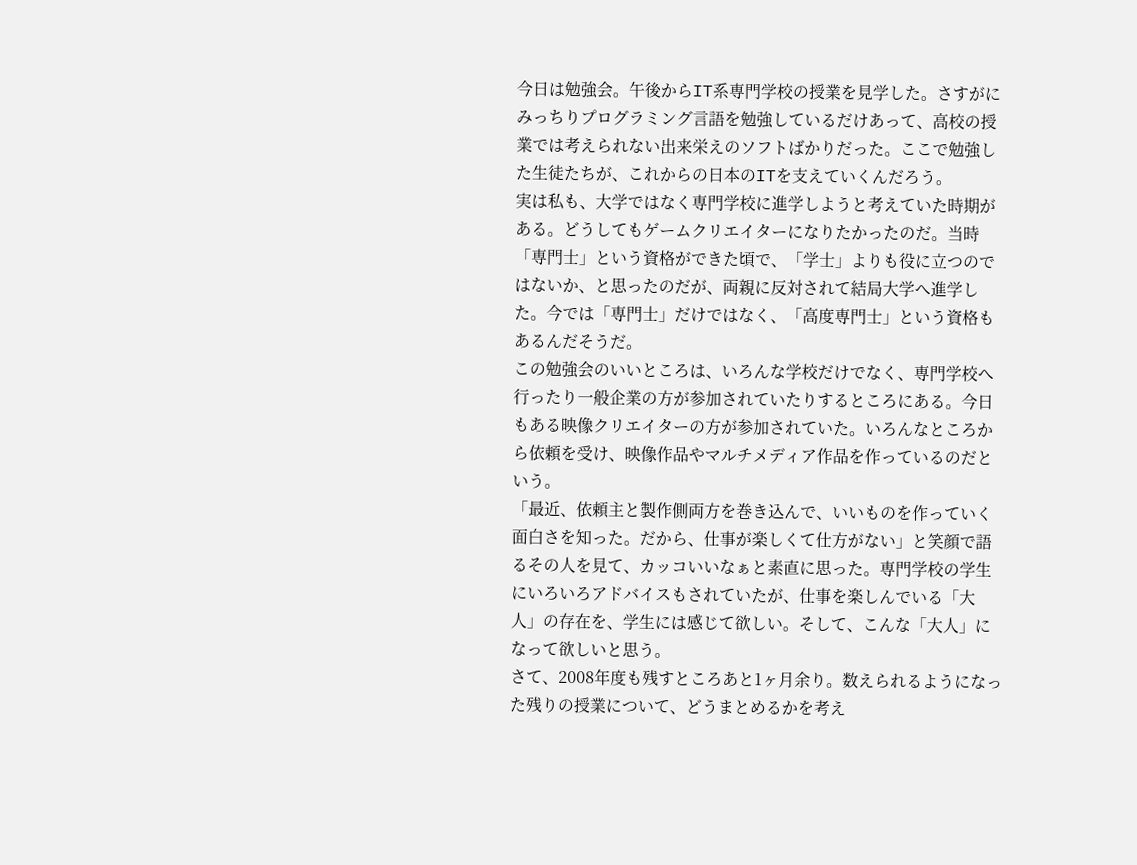今日は勉強会。午後からIT系専門学校の授業を見学した。さすがにみっちりプログラミング言語を勉強しているだけあって、高校の授業では考えられない出来栄えのソフトばかりだった。ここで勉強した生徒たちが、これからの日本のITを支えていくんだろう。
実は私も、大学ではなく専門学校に進学しようと考えていた時期がある。どうしてもゲームクリエイターになりたかったのだ。当時「専門士」という資格ができた頃で、「学士」よりも役に立つのではないか、と思ったのだが、両親に反対されて結局大学へ進学した。今では「専門士」だけではなく、「高度専門士」という資格もあるんだそうだ。
この勉強会のいいところは、いろんな学校だけでなく、専門学校へ行ったり一般企業の方が参加されていたりするところにある。今日もある映像クリエイターの方が参加されていた。いろんなところから依頼を受け、映像作品やマルチメディア作品を作っているのだという。
「最近、依頼主と製作側両方を巻き込んで、いいものを作っていく面白さを知った。だから、仕事が楽しくて仕方がない」と笑顔で語るその人を見て、カッコいいなぁと素直に思った。専門学校の学生にいろいろアドバイスもされていたが、仕事を楽しんでいる「大人」の存在を、学生には感じて欲しい。そして、こんな「大人」になって欲しいと思う。
さて、2008年度も残すところあと1ヶ月余り。数えられるようになった残りの授業について、どうまとめるかを考え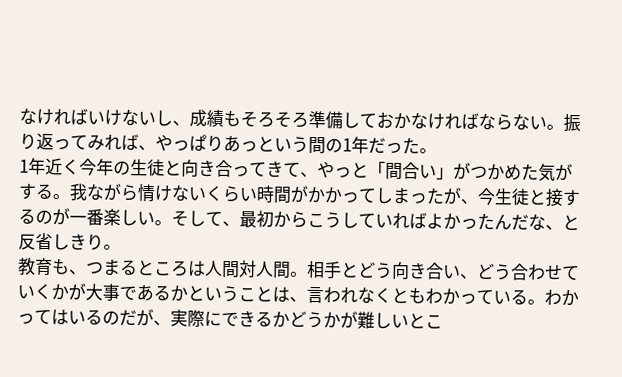なければいけないし、成績もそろそろ準備しておかなければならない。振り返ってみれば、やっぱりあっという間の1年だった。
1年近く今年の生徒と向き合ってきて、やっと「間合い」がつかめた気がする。我ながら情けないくらい時間がかかってしまったが、今生徒と接するのが一番楽しい。そして、最初からこうしていればよかったんだな、と反省しきり。
教育も、つまるところは人間対人間。相手とどう向き合い、どう合わせていくかが大事であるかということは、言われなくともわかっている。わかってはいるのだが、実際にできるかどうかが難しいとこ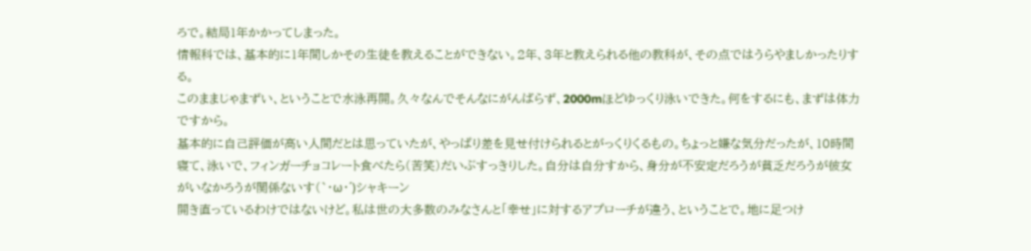ろで。結局1年かかってしまった。
情報科では、基本的に1年間しかその生徒を教えることができない。2年、3年と教えられる他の教科が、その点ではうらやましかったりする。
このままじゃまずい、ということで水泳再開。久々なんでそんなにがんばらず、2000mほどゆっくり泳いできた。何をするにも、まずは体力ですから。
基本的に自己評価が高い人間だとは思っていたが、やっぱり差を見せ付けられるとがっくりくるもの。ちょっと嫌な気分だったが、10時間寝て、泳いで、フィンガーチョコレート食べたら(苦笑)だいぶすっきりした。自分は自分すから、身分が不安定だろうが貧乏だろうが彼女がいなかろうが関係ないす(`・ω・´)シャキーン
開き直っているわけではないけど。私は世の大多数のみなさんと「幸せ」に対するアプローチが違う、ということで。地に足つけ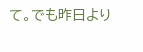て。でも昨日より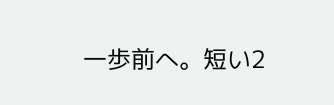一歩前へ。短い2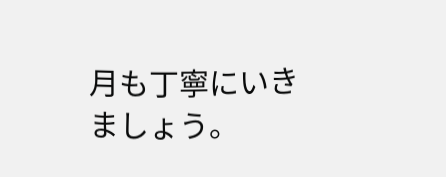月も丁寧にいきましょう。